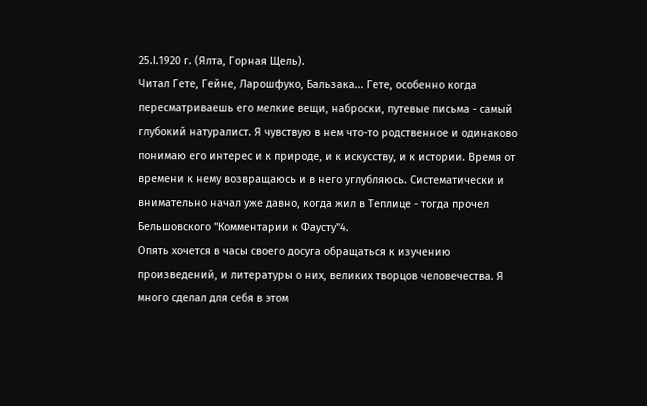25.I.1920 г. (Ялта, Горная Щель).
Читал Гете, Гейне, Ларошфуко, Бальзака... Гете, особенно когда пересматриваешь его мелкие вещи, наброски, путевые письма - самый глубокий натуралист. Я чувствую в нем что-то родственное и одинаково понимаю его интерес и к природе, и к искусству, и к истории. Время от времени к нему возвращаюсь и в него углубляюсь. Систематически и внимательно начал уже давно, когда жил в Теплице - тогда прочел Бельшовского "Комментарии к Фаусту"4.
Опять хочется в часы своего досуга обращаться к изучению произведений, и литературы о них, великих творцов человечества. Я много сделал для себя в этом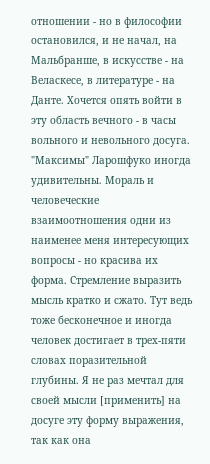отношении - но в философии остановился, и не начал, на Мальбранше, в искусстве - на Веласкесе, в литературе - на Данте. Хочется опять войти в эту область вечного - в часы вольного и невольного досуга.
"Максимы" Ларошфуко иногда удивительны. Мораль и человеческие взаимоотношения одни из наименее меня интересующих вопросы - но красива их форма. Стремление выразить мысль кратко и сжато. Тут ведь тоже бесконечное и иногда человек достигает в трех-пяти словах поразительной глубины. Я не раз мечтал для своей мысли [применить] на досуге эту форму выражения, так как она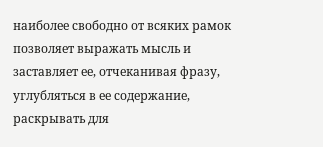наиболее свободно от всяких рамок позволяет выражать мысль и заставляет ее, отчеканивая фразу, углубляться в ее содержание, раскрывать для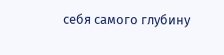себя самого глубину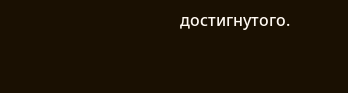достигнутого.